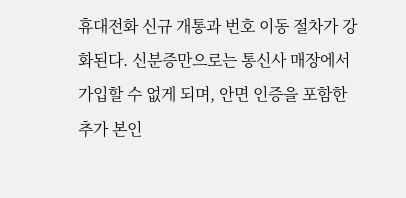휴대전화 신규 개통과 번호 이동 절차가 강화된다. 신분증만으로는 통신사 매장에서 가입할 수 없게 되며, 안면 인증을 포함한 추가 본인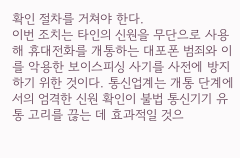확인 절차를 거쳐야 한다.
이번 조치는 타인의 신원을 무단으로 사용해 휴대전화를 개통하는 대포폰 범죄와 이를 악용한 보이스피싱 사기를 사전에 방지하기 위한 것이다. 통신업계는 개통 단계에서의 엄격한 신원 확인이 불법 통신기기 유통 고리를 끊는 데 효과적일 것으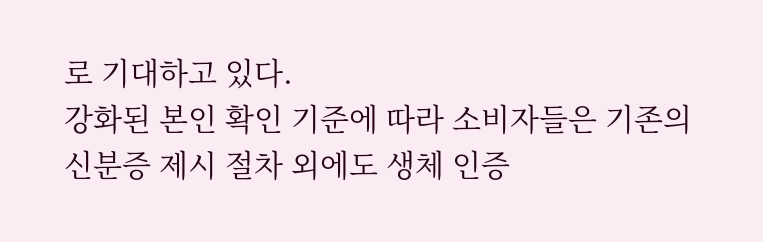로 기대하고 있다.
강화된 본인 확인 기준에 따라 소비자들은 기존의 신분증 제시 절차 외에도 생체 인증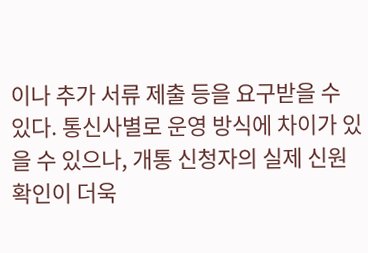이나 추가 서류 제출 등을 요구받을 수 있다. 통신사별로 운영 방식에 차이가 있을 수 있으나, 개통 신청자의 실제 신원 확인이 더욱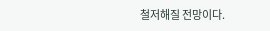철저해질 전망이다.